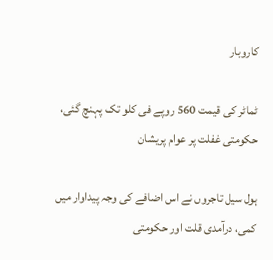کاروبار

ٹماٹر کی قیمت 560 روپے فی کلو تک پہنچ گئی، حکومتی غفلت پر عوام پریشان

ہول سیل تاجروں نے اس اضافے کی وجہ پیداوار میں کمی، درآمدی قلت اور حکومتی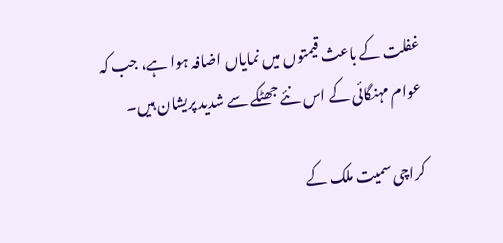غفلت کے باعث قیمتوں میں نمایاں اضافہ ہوا ہے، جب کہ عوام مہنگائی کے اس نئے جھٹکے سے شدید پریشان ہیں۔

کراچی سمیت ملک کے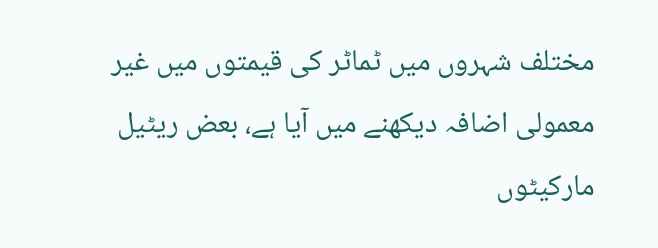مختلف شہروں میں ٹماٹر کی قیمتوں میں غیر معمولی اضافہ دیکھنے میں آیا ہے، بعض ریٹیل مارکیٹوں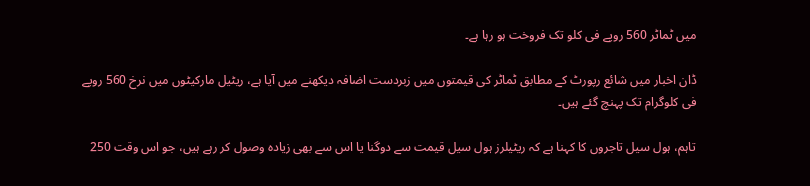میں ٹماٹر 560 روپے فی کلو تک فروخت ہو رہا ہے۔

ڈان اخبار میں شائع رپورٹ کے مطابق ٹماٹر کی قیمتوں میں زبردست اضافہ دیکھنے میں آیا ہے، ریٹیل مارکیٹوں میں نرخ 560 روپے فی کلوگرام تک پہنچ گئے ہیں۔

تاہم، ہول سیل تاجروں کا کہنا ہے کہ ریٹیلرز ہول سیل قیمت سے دوگنا یا اس سے بھی زیادہ وصول کر رہے ہیں، جو اس وقت 250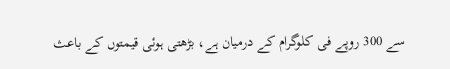سے 300 روپے فی کلوگرام کے درمیان ہے، بڑھتی ہوئی قیمتوں کے باعث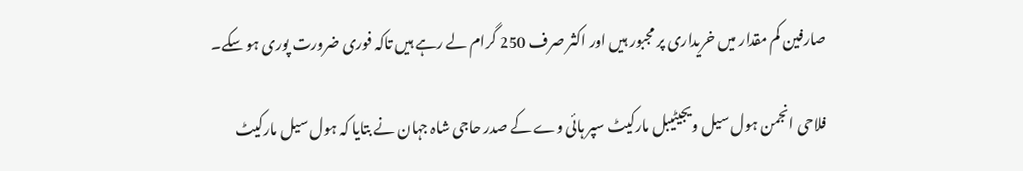صارفین کم مقدار میں خریداری پر مجبور ہیں اور اکثر صرف 250 گرام لے رہے ہیں تاکہ فوری ضرورت پوری ہو سکے۔

فلاحی انجمن ہول سیل ویجیٹیبل مارکیٹ سپر ہائی وے کے صدر حاجی شاہ جہان نے بتایا کہ ہول سیل مارکیٹ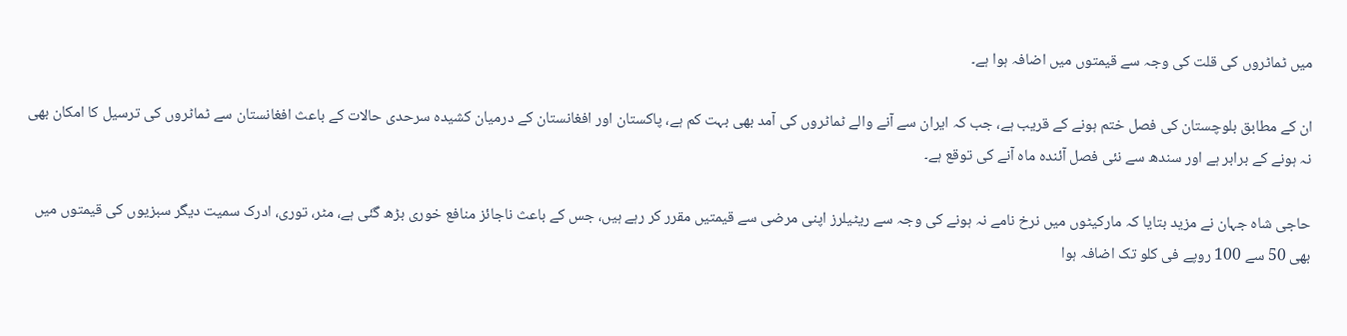میں ٹماٹروں کی قلت کی وجہ سے قیمتوں میں اضافہ ہوا ہے۔

ان کے مطابق بلوچستان کی فصل ختم ہونے کے قریب ہے، جب کہ ایران سے آنے والے ٹماٹروں کی آمد بھی بہت کم ہے، پاکستان اور افغانستان کے درمیان کشیدہ سرحدی حالات کے باعث افغانستان سے ٹماٹروں کی ترسیل کا امکان بھی نہ ہونے کے برابر ہے اور سندھ سے نئی فصل آئندہ ماہ آنے کی توقع ہے۔

حاجی شاہ جہان نے مزید بتایا کہ مارکیٹوں میں نرخ نامے نہ ہونے کی وجہ سے ریٹیلرز اپنی مرضی سے قیمتیں مقرر کر رہے ہیں، جس کے باعث ناجائز منافع خوری بڑھ گئی ہے، مٹر، توری، ادرک سمیت دیگر سبزیوں کی قیمتوں میں بھی 50 سے 100 روپے فی کلو تک اضافہ ہوا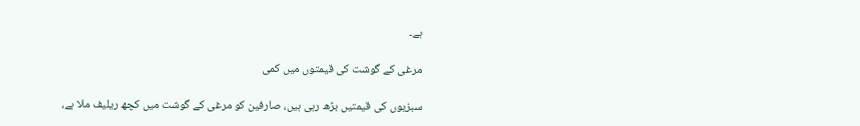ہے۔

مرغی کے گوشت کی قیمتوں میں کمی

سبزیوں کی قیمتیں بڑھ رہی ہیں، صارفین کو مرغی کے گوشت میں کچھ ریلیف ملا ہے،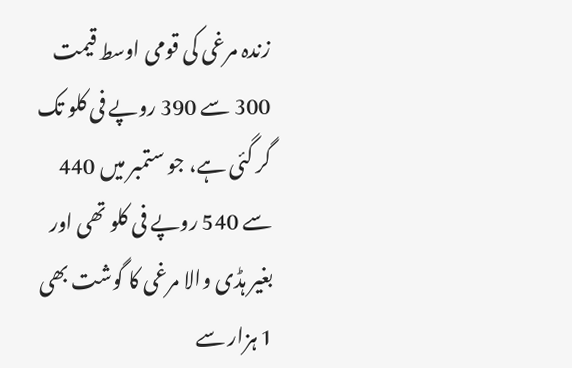زندہ مرغی کی قومی اوسط قیمت 300 سے 390 روپے فی کلو تک گر گئی ہے، جو ستمبر میں 440 سے 540 روپے فی کلو تھی اور بغیر ہڈی والا مرغی کا گوشت بھی 1 ہزار سے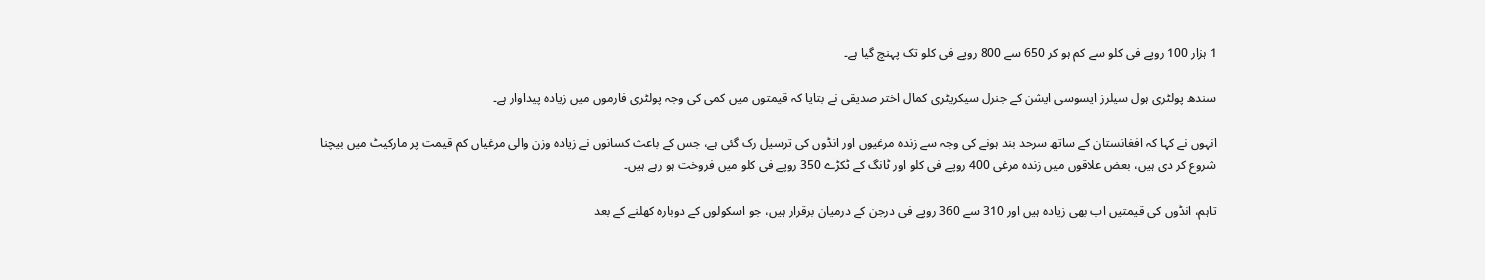1 ہزار 100 روپے فی کلو سے کم ہو کر 650 سے 800 روپے فی کلو تک پہنچ گیا ہے۔

سندھ پولٹری ہول سیلرز ایسوسی ایشن کے جنرل سیکریٹری کمال اختر صدیقی نے بتایا کہ قیمتوں میں کمی کی وجہ پولٹری فارموں میں زیادہ پیداوار ہے۔

انہوں نے کہا کہ افغانستان کے ساتھ سرحد بند ہونے کی وجہ سے زندہ مرغیوں اور انڈوں کی ترسیل رک گئی ہے، جس کے باعث کسانوں نے زیادہ وزن والی مرغیاں کم قیمت پر مارکیٹ میں بیچنا شروع کر دی ہیں، بعض علاقوں میں زندہ مرغی 400 روپے فی کلو اور ٹانگ کے ٹکڑے 350 روپے فی کلو میں فروخت ہو رہے ہیں۔

تاہم، انڈوں کی قیمتیں اب بھی زیادہ ہیں اور 310 سے 360 روپے فی درجن کے درمیان برقرار ہیں، جو اسکولوں کے دوبارہ کھلنے کے بعد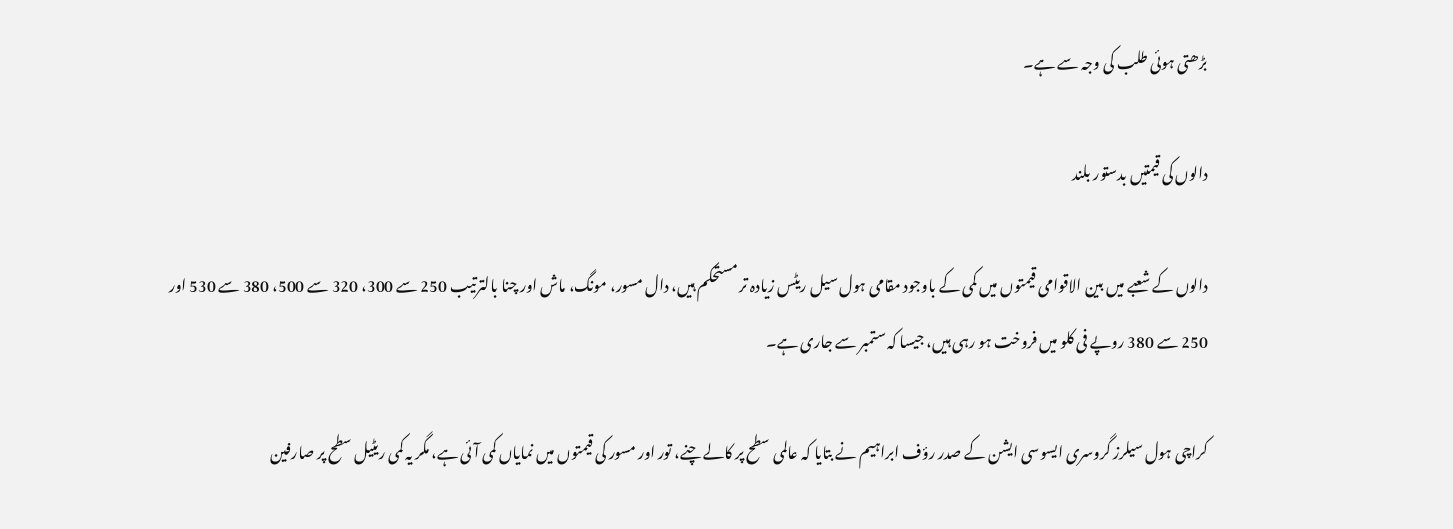بڑھتی ہوئی طلب کی وجہ سے ہے۔

دالوں کی قیمتیں بدستور بلند

دالوں کے شعبے میں بین الاقوامی قیمتوں میں کمی کے باوجود مقامی ہول سیل ریٹس زیادہ تر مستحکم ہیں، دال مسور، مونگ، ماش اور چنا بالترتیب 250 سے 300، 320 سے 500، 380 سے 530 اور 250 سے 380 روپے فی کلو میں فروخت ہو رہی ہیں، جیسا کہ ستمبر سے جاری ہے۔

کراچی ہول سیلرز گروسری ایسوسی ایشن کے صدر رؤف ابراہیم نے بتایا کہ عالمی سطح پر کالے چنے، تور اور مسور کی قیمتوں میں نمایاں کمی آئی ہے، مگر یہ کمی ریٹیل سطح پر صارفین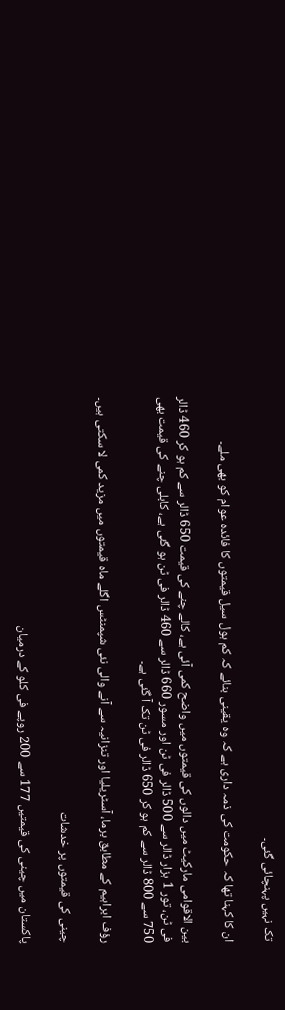تک نہیں پہنچائی گئی۔

ان کا کہنا تھا کہ حکومت کی ذمہ داری ہے کہ وہ یقینی بنائے کہ کم ہول سیل قیمتوں کا فائدہ عوام کو بھی ملے۔

بین الاقوامی مارکیٹ میں دالوں کی قیمتوں میں واضح کمی آئی ہے، کالے چنے کی قیمت 650 ڈالر سے کم ہو کر 460 ڈالر فی ٹن، تور 1 ہزار ڈالر سے 500 ڈالر فی ٹن اور مسور 660 ڈالر سے 460 ڈالر فی ٹن ہو گئی ہے، کابلی چنے کی قیمت بھی 750 سے 800 ڈالر سے کم ہو کر 650 ڈالر فی ٹن تک آ گئی ہے۔

رؤف ابراہیم کے مطابق برما، آسٹریلیا اور تنزانیہ سے آنے والی نئی شپمنٹس اگلے ماہ قیمتوں میں مزید کمی لا سکتی ہیں۔

چینی کی قیمتوں پر خدشات

پاکستان میں چینی کی قیمتیں 177 سے 200 روپے فی کلو کے درمیان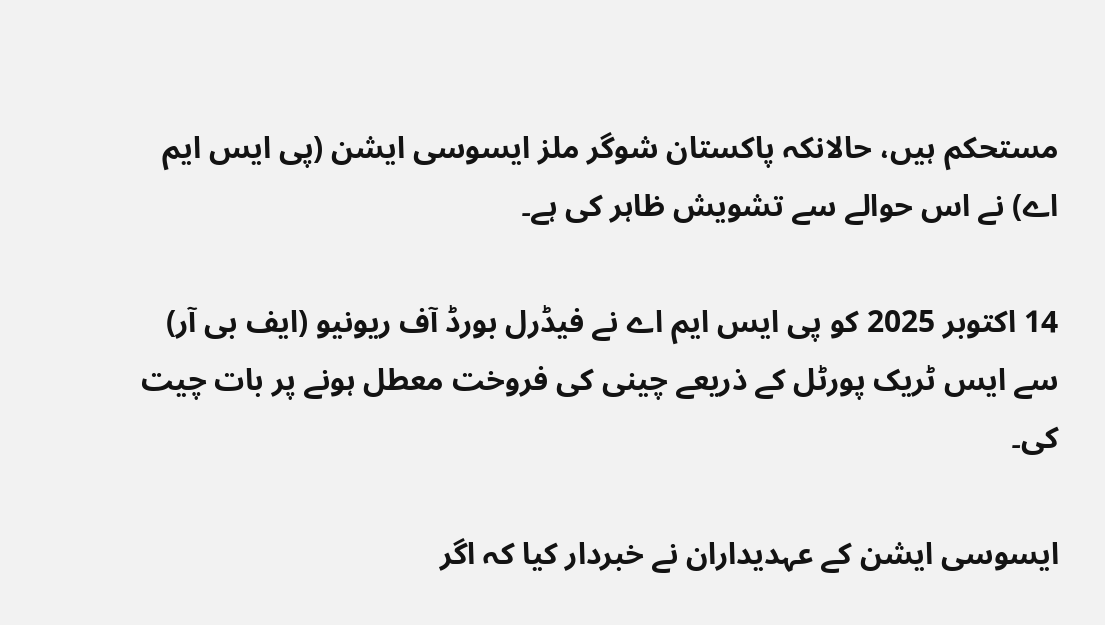مستحکم ہیں، حالانکہ پاکستان شوگر ملز ایسوسی ایشن (پی ایس ایم اے) نے اس حوالے سے تشویش ظاہر کی ہے۔

14 اکتوبر 2025 کو پی ایس ایم اے نے فیڈرل بورڈ آف ریونیو (ایف بی آر) سے ایس ٹریک پورٹل کے ذریعے چینی کی فروخت معطل ہونے پر بات چیت کی۔

ایسوسی ایشن کے عہدیداران نے خبردار کیا کہ اگر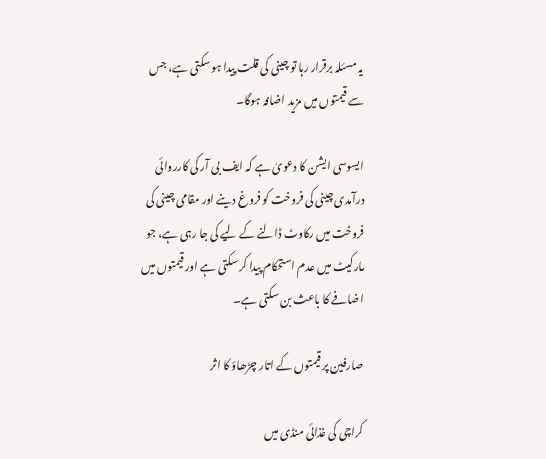یہ مسئلہ برقرار رہا تو چینی کی قلت پیدا ہو سکتی ہے، جس سے قیمتوں میں مزید اضافہ ہوگا۔

ایسوسی ایشن کا دعویٰ ہے کہ ایف بی آر کی کارروائی درآمدی چینی کی فروخت کو فروغ دینے اور مقامی چینی کی فروخت میں رکاوٹ ڈالنے کے لیے کی جا رہی ہے، جو مارکیٹ میں عدم استحکام پیدا کر سکتی ہے اور قیمتوں میں اضافے کا باعث بن سکتی ہے۔

صارفین پر قیمتوں کے اتار چڑھاؤ کا اثر

کراچی کی غذائی منڈی میں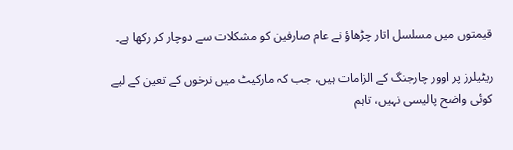قیمتوں میں مسلسل اتار چڑھاؤ نے عام صارفین کو مشکلات سے دوچار کر رکھا ہے۔

ریٹیلرز پر اوور چارجنگ کے الزامات ہیں، جب کہ مارکیٹ میں نرخوں کے تعین کے لیے کوئی واضح پالیسی نہیں، تاہم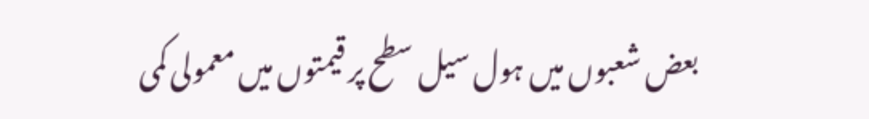بعض شعبوں میں ہول سیل سطح پر قیمتوں میں معمولی کمی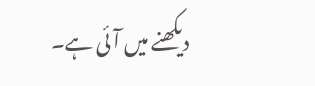دیکھنے میں آئی ہے۔